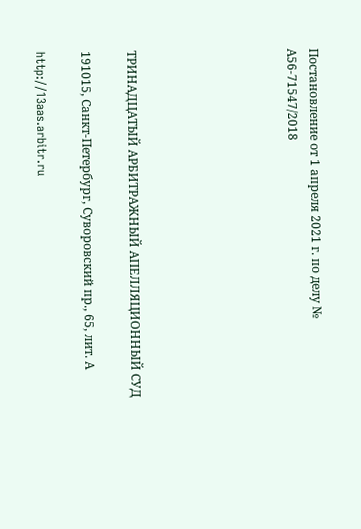Постановление от 1 апреля 2021 г. по делу № А56-71547/2018






ТРИНАДЦАТЫЙ АРБИТРАЖНЫЙ АПЕЛЛЯЦИОННЫЙ СУД

191015, Санкт-Петербург, Суворовский пр., 65, лит. А

http://13aas.arbitr.ru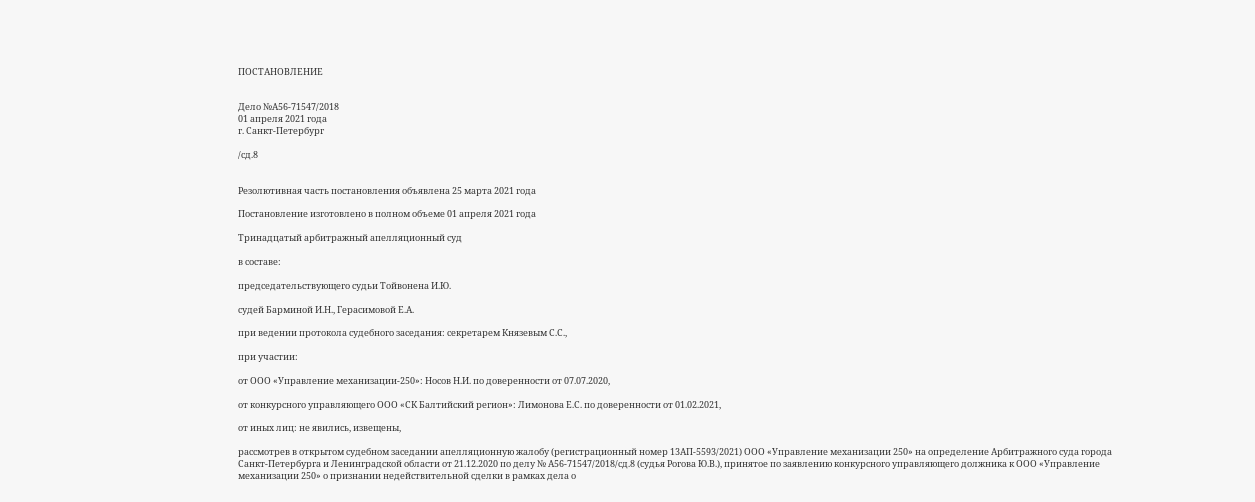ПОСТАНОВЛЕНИЕ


Дело №А56-71547/2018
01 апреля 2021 года
г. Санкт-Петербург

/сд.8


Резолютивная часть постановления объявлена 25 марта 2021 года

Постановление изготовлено в полном объеме 01 апреля 2021 года

Тринадцатый арбитражный апелляционный суд

в составе:

председательствующего судьи Тойвонена И.Ю.

судей Барминой И.Н., Герасимовой Е.А.

при ведении протокола судебного заседания: секретарем Князевым С.С.,

при участии:

от ООО «Управление механизации-250»: Носов Н.И. по доверенности от 07.07.2020,

от конкурсного управляющего ООО «СК Балтийский регион»: Лимонова Е.С. по доверенности от 01.02.2021,

от иных лиц: не явились, извещены,

рассмотрев в открытом судебном заседании апелляционную жалобу (регистрационный номер 13АП-5593/2021) ООО «Управление механизации 250» на определение Арбитражного суда города Санкт-Петербурга и Ленинградской области от 21.12.2020 по делу № А56-71547/2018/сд.8 (судья Рогова Ю.В.), принятое по заявлению конкурсного управляющего должника к ООО «Управление механизации 250» о признании недействительной сделки в рамках дела о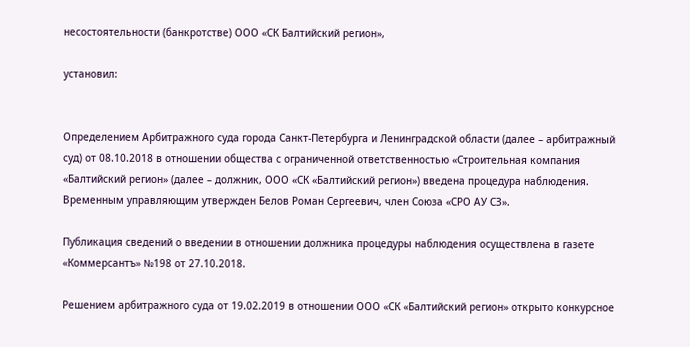несостоятельности (банкротстве) ООО «СК Балтийский регион»,

установил:


Определением Арбитражного суда города Санкт-Петербурга и Ленинградской области (далее – арбитражный суд) от 08.10.2018 в отношении общества с ограниченной ответственностью «Строительная компания «Балтийский регион» (далее – должник, ООО «СК «Балтийский регион») введена процедура наблюдения. Временным управляющим утвержден Белов Роман Сергеевич, член Союза «СРО АУ СЗ».

Публикация сведений о введении в отношении должника процедуры наблюдения осуществлена в газете «Коммерсантъ» №198 от 27.10.2018.

Решением арбитражного суда от 19.02.2019 в отношении ООО «СК «Балтийский регион» открыто конкурсное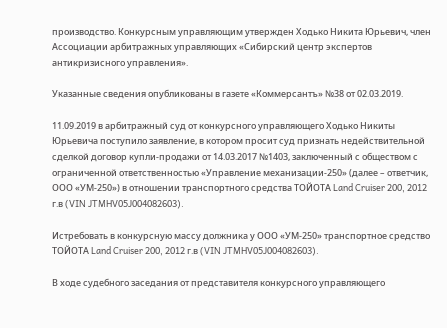производство. Конкурсным управляющим утвержден Ходько Никита Юрьевич, член Ассоциации арбитражных управляющих «Сибирский центр экспертов антикризисного управления».

Указанные сведения опубликованы в газете «Коммерсантъ» №38 от 02.03.2019.

11.09.2019 в арбитражный суд от конкурсного управляющего Ходько Никиты Юрьевича поступило заявление, в котором просит суд признать недействительной сделкой договор купли-продажи от 14.03.2017 №1403, заключенный с обществом с ограниченной ответственностью «Управление механизации-250» (далее – ответчик, ООО «УМ-250») в отношении транспортного средства ТОЙОТА Land Cruiser 200, 2012 г.в (VIN JTMHV05J004082603).

Истребовать в конкурсную массу должника у ООО «УМ-250» транспортное средство ТОЙОТА Land Cruiser 200, 2012 г.в (VIN JTMHV05J004082603).

В ходе судебного заседания от представителя конкурсного управляющего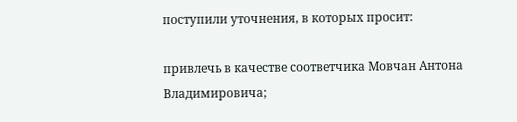поступили уточнения, в которых просит:

привлечь в качестве соответчика Мовчан Антона Владимировича;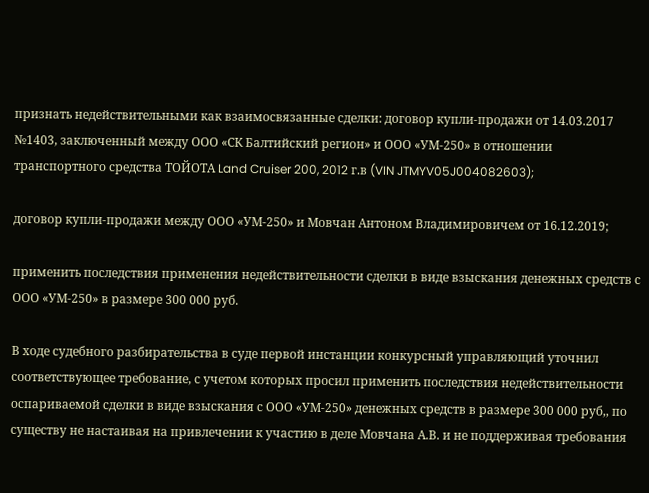признать недействительными как взаимосвязанные сделки: договор купли-продажи от 14.03.2017 №1403, заключенный между ООО «СК Балтийский регион» и ООО «УМ-250» в отношении транспортного средства ТОЙОТА Land Cruiser 200, 2012 г.в (VIN JTMYV05J004082603);

договор купли-продажи между ООО «УМ-250» и Мовчан Антоном Владимировичем от 16.12.2019;

применить последствия применения недействительности сделки в виде взыскания денежных средств с ООО «УМ-250» в размере 300 000 руб.

В ходе судебного разбирательства в суде первой инстанции конкурсный управляющий уточнил соответствующее требование, с учетом которых просил применить последствия недействительности оспариваемой сделки в виде взыскания с ООО «УМ-250» денежных средств в размере 300 000 руб,, по существу не настаивая на привлечении к участию в деле Мовчана А.В. и не поддерживая требования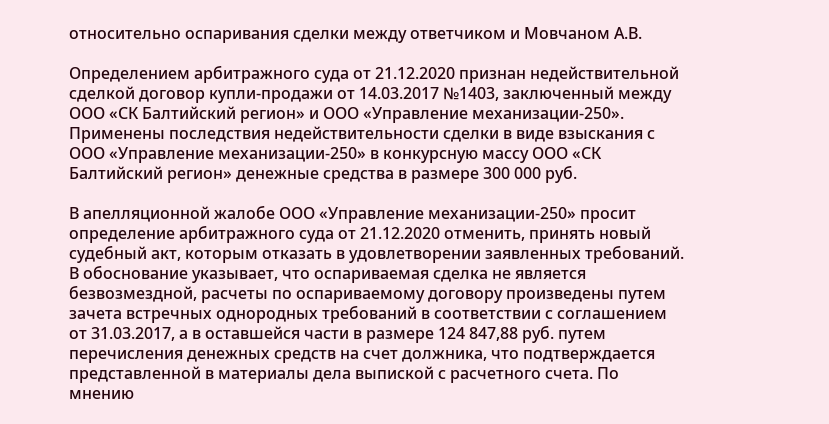относительно оспаривания сделки между ответчиком и Мовчаном А.В.

Определением арбитражного суда от 21.12.2020 признан недействительной сделкой договор купли-продажи от 14.03.2017 №1403, заключенный между ООО «СК Балтийский регион» и ООО «Управление механизации-250». Применены последствия недействительности сделки в виде взыскания с ООО «Управление механизации-250» в конкурсную массу ООО «СК Балтийский регион» денежные средства в размере 300 000 руб.

В апелляционной жалобе ООО «Управление механизации-250» просит определение арбитражного суда от 21.12.2020 отменить, принять новый судебный акт, которым отказать в удовлетворении заявленных требований. В обоснование указывает, что оспариваемая сделка не является безвозмездной, расчеты по оспариваемому договору произведены путем зачета встречных однородных требований в соответствии с соглашением от 31.03.2017, а в оставшейся части в размере 124 847,88 руб. путем перечисления денежных средств на счет должника, что подтверждается представленной в материалы дела выпиской с расчетного счета. По мнению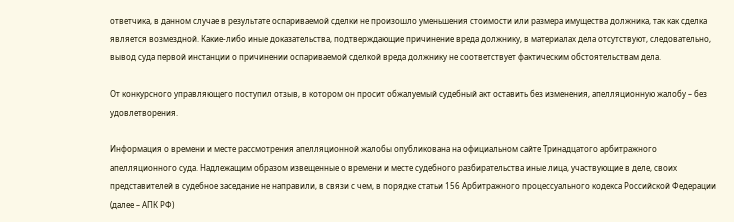ответчика, в данном случае в результате оспариваемой сделки не произошло уменьшения стоимости или размера имущества должника, так как сделка является возмездной. Какие-либо иные доказательства, подтверждающие причинение вреда должнику, в материалах дела отсутствуют, следовательно, вывод суда первой инстанции о причинении оспариваемой сделкой вреда должнику не соответствует фактическим обстоятельствам дела.

От конкурсного управляющего поступил отзыв, в котором он просит обжалуемый судебный акт оставить без изменения, апелляционную жалобу – без удовлетворения.

Информация о времени и месте рассмотрения апелляционной жалобы опубликована на официальном сайте Тринадцатого арбитражного апелляционного суда. Надлежащим образом извещенные о времени и месте судебного разбирательства иные лица, участвующие в деле, своих представителей в судебное заседание не направили, в связи с чем, в порядке статьи 156 Арбитражного процессуального кодекса Российской Федерации (далее – АПК РФ)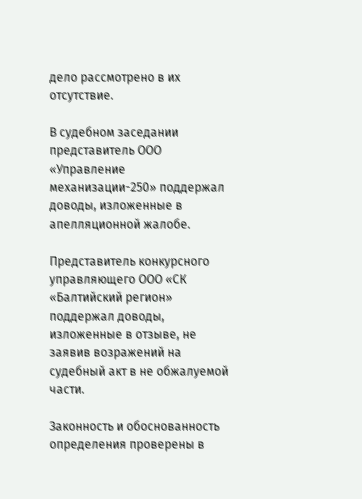дело рассмотрено в их отсутствие.

В судебном заседании представитель ООО «Управление механизации-250» поддержал доводы, изложенные в апелляционной жалобе.

Представитель конкурсного управляющего ООО «СК «Балтийский регион» поддержал доводы, изложенные в отзыве, не заявив возражений на судебный акт в не обжалуемой части.

Законность и обоснованность определения проверены в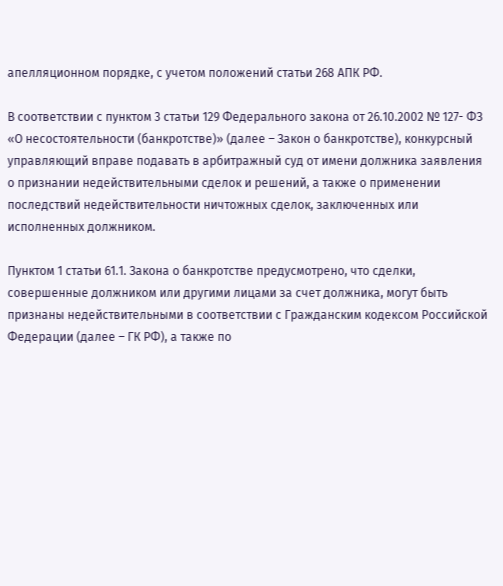апелляционном порядке, с учетом положений статьи 268 АПК РФ.

В соответствии с пунктом 3 статьи 129 Федерального закона от 26.10.2002 № 127- ФЗ «О несостоятельности (банкротстве)» (далее – Закон о банкротстве), конкурсный управляющий вправе подавать в арбитражный суд от имени должника заявления о признании недействительными сделок и решений, а также о применении последствий недействительности ничтожных сделок, заключенных или исполненных должником.

Пунктом 1 статьи 61.1. Закона о банкротстве предусмотрено, что сделки, совершенные должником или другими лицами за счет должника, могут быть признаны недействительными в соответствии с Гражданским кодексом Российской Федерации (далее – ГК РФ), а также по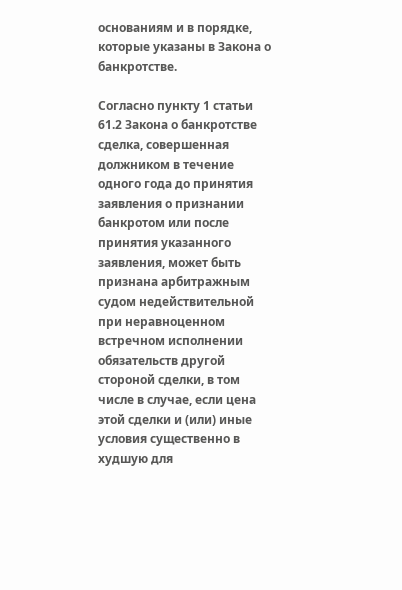основаниям и в порядке, которые указаны в Закона о банкротстве.

Согласно пункту 1 статьи 61.2 Закона о банкротстве сделка, совершенная должником в течение одного года до принятия заявления о признании банкротом или после принятия указанного заявления, может быть признана арбитражным судом недействительной при неравноценном встречном исполнении обязательств другой стороной сделки, в том числе в случае, если цена этой сделки и (или) иные условия существенно в худшую для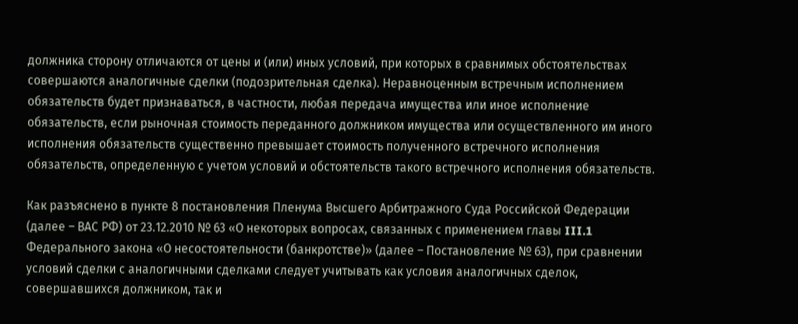должника сторону отличаются от цены и (или) иных условий, при которых в сравнимых обстоятельствах совершаются аналогичные сделки (подозрительная сделка). Неравноценным встречным исполнением обязательств будет признаваться, в частности, любая передача имущества или иное исполнение обязательств, если рыночная стоимость переданного должником имущества или осуществленного им иного исполнения обязательств существенно превышает стоимость полученного встречного исполнения обязательств, определенную с учетом условий и обстоятельств такого встречного исполнения обязательств.

Как разъяснено в пункте 8 постановления Пленума Высшего Арбитражного Суда Российской Федерации (далее – ВАС РФ) от 23.12.2010 № 63 «О некоторых вопросах, связанных с применением главы III.1 Федерального закона «О несостоятельности (банкротстве)» (далее – Постановление № 63), при сравнении условий сделки с аналогичными сделками следует учитывать как условия аналогичных сделок, совершавшихся должником, так и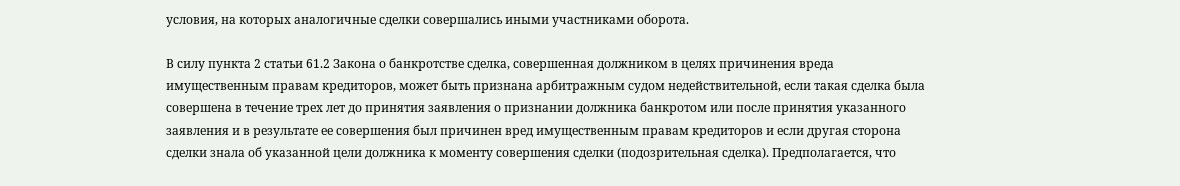условия, на которых аналогичные сделки совершались иными участниками оборота.

В силу пункта 2 статьи 61.2 Закона о банкротстве сделка, совершенная должником в целях причинения вреда имущественным правам кредиторов, может быть признана арбитражным судом недействительной, если такая сделка была совершена в течение трех лет до принятия заявления о признании должника банкротом или после принятия указанного заявления и в результате ее совершения был причинен вред имущественным правам кредиторов и если другая сторона сделки знала об указанной цели должника к моменту совершения сделки (подозрительная сделка). Предполагается, что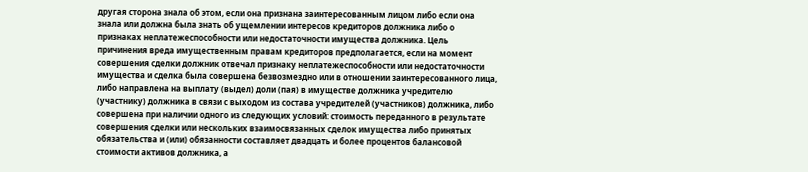другая сторона знала об этом, если она признана заинтересованным лицом либо если она знала или должна была знать об ущемлении интересов кредиторов должника либо о признаках неплатежеспособности или недостаточности имущества должника. Цель причинения вреда имущественным правам кредиторов предполагается, если на момент совершения сделки должник отвечал признаку неплатежеспособности или недостаточности имущества и сделка была совершена безвозмездно или в отношении заинтересованного лица, либо направлена на выплату (выдел) доли (пая) в имуществе должника учредителю (участнику) должника в связи с выходом из состава учредителей (участников) должника, либо совершена при наличии одного из следующих условий: стоимость переданного в результате совершения сделки или нескольких взаимосвязанных сделок имущества либо принятых обязательства и (или) обязанности составляет двадцать и более процентов балансовой стоимости активов должника, а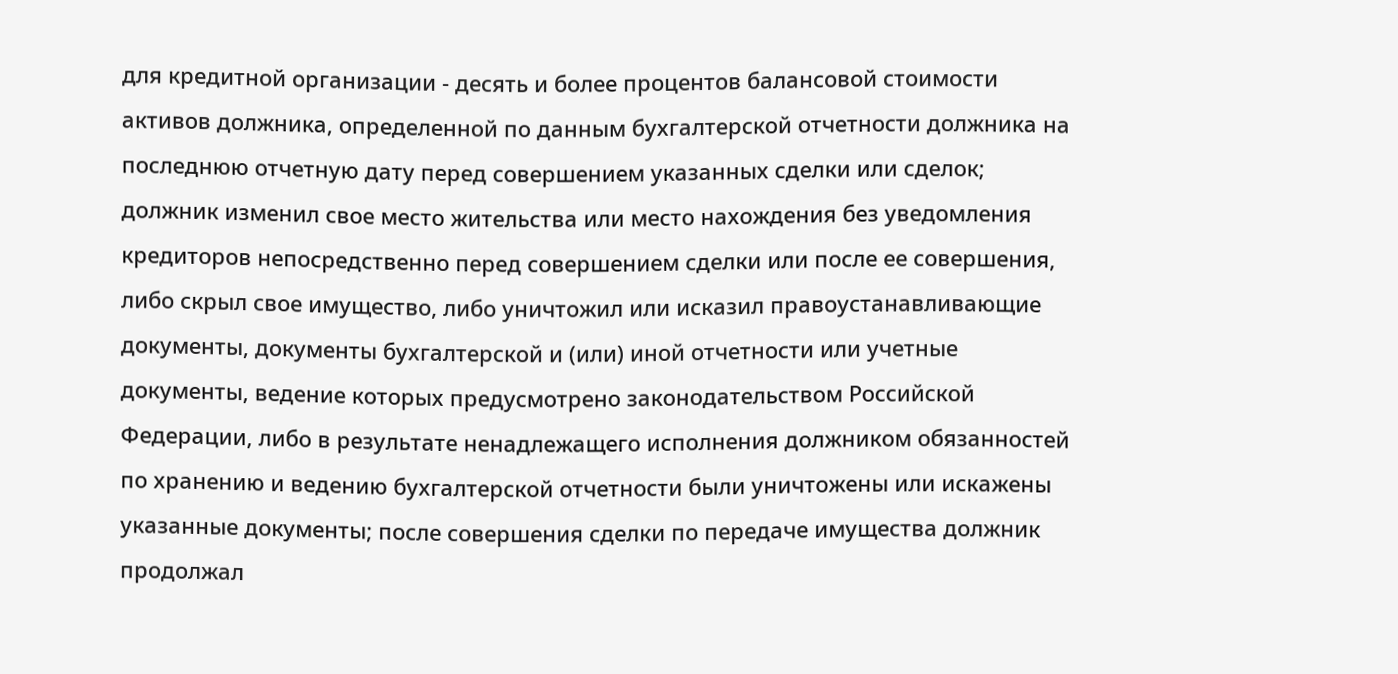для кредитной организации - десять и более процентов балансовой стоимости активов должника, определенной по данным бухгалтерской отчетности должника на последнюю отчетную дату перед совершением указанных сделки или сделок; должник изменил свое место жительства или место нахождения без уведомления кредиторов непосредственно перед совершением сделки или после ее совершения, либо скрыл свое имущество, либо уничтожил или исказил правоустанавливающие документы, документы бухгалтерской и (или) иной отчетности или учетные документы, ведение которых предусмотрено законодательством Российской Федерации, либо в результате ненадлежащего исполнения должником обязанностей по хранению и ведению бухгалтерской отчетности были уничтожены или искажены указанные документы; после совершения сделки по передаче имущества должник продолжал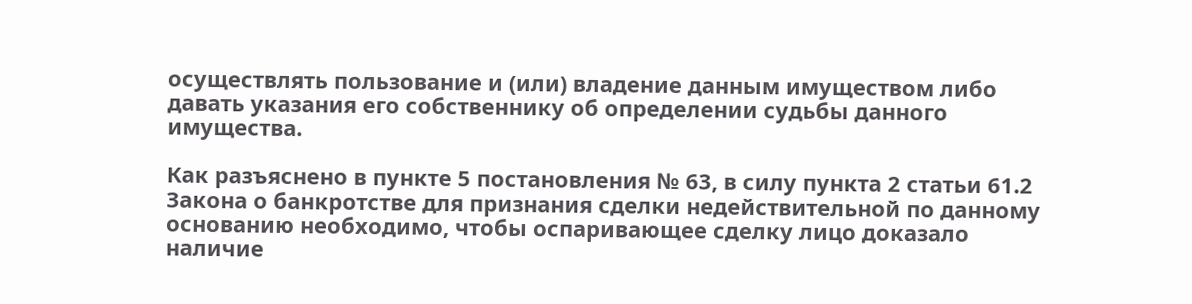осуществлять пользование и (или) владение данным имуществом либо давать указания его собственнику об определении судьбы данного имущества.

Как разъяснено в пункте 5 постановления № 63, в силу пункта 2 статьи 61.2 Закона о банкротстве для признания сделки недействительной по данному основанию необходимо, чтобы оспаривающее сделку лицо доказало наличие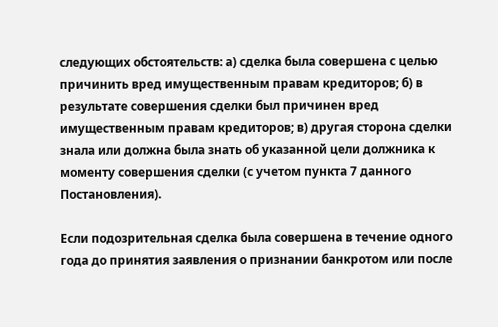следующих обстоятельств: а) сделка была совершена с целью причинить вред имущественным правам кредиторов; б) в результате совершения сделки был причинен вред имущественным правам кредиторов; в) другая сторона сделки знала или должна была знать об указанной цели должника к моменту совершения сделки (с учетом пункта 7 данного Постановления).

Если подозрительная сделка была совершена в течение одного года до принятия заявления о признании банкротом или после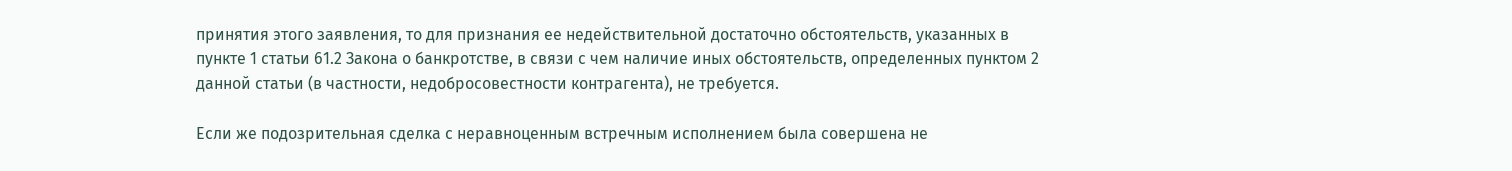принятия этого заявления, то для признания ее недействительной достаточно обстоятельств, указанных в пункте 1 статьи 61.2 Закона о банкротстве, в связи с чем наличие иных обстоятельств, определенных пунктом 2 данной статьи (в частности, недобросовестности контрагента), не требуется.

Если же подозрительная сделка с неравноценным встречным исполнением была совершена не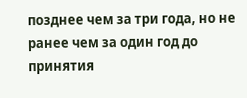позднее чем за три года, но не ранее чем за один год до принятия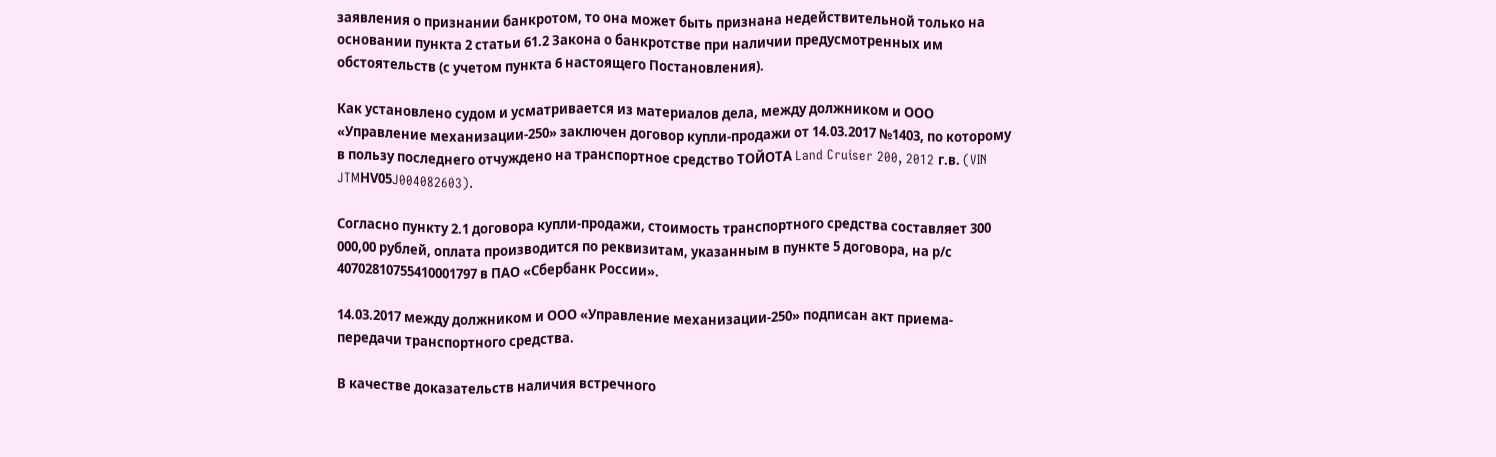заявления о признании банкротом, то она может быть признана недействительной только на основании пункта 2 статьи 61.2 Закона о банкротстве при наличии предусмотренных им обстоятельств (с учетом пункта 6 настоящего Постановления).

Как установлено судом и усматривается из материалов дела, между должником и ООО «Управление механизации-250» заключен договор купли-продажи от 14.03.2017 №1403, по которому в пользу последнего отчуждено на транспортное средство ТОЙОТА Land Cruiser 200, 2012 г.в. (VIN JTMНV05J004082603).

Согласно пункту 2.1 договора купли-продажи, стоимость транспортного средства составляет 300 000,00 рублей, оплата производится по реквизитам, указанным в пункте 5 договора, на р/с 40702810755410001797 в ПАО «Сбербанк России».

14.03.2017 между должником и ООО «Управление механизации-250» подписан акт приема-передачи транспортного средства.

В качестве доказательств наличия встречного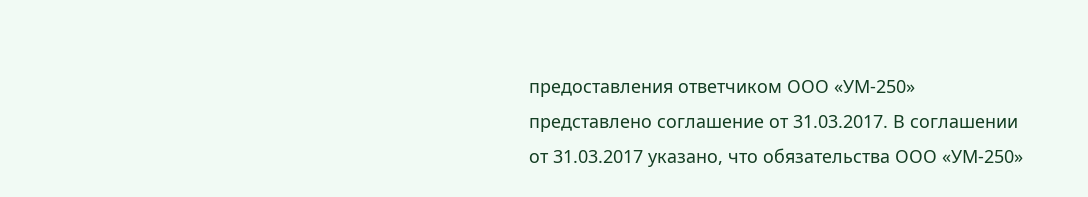предоставления ответчиком ООО «УМ-250» представлено соглашение от 31.03.2017. В соглашении от 31.03.2017 указано, что обязательства ООО «УМ-250»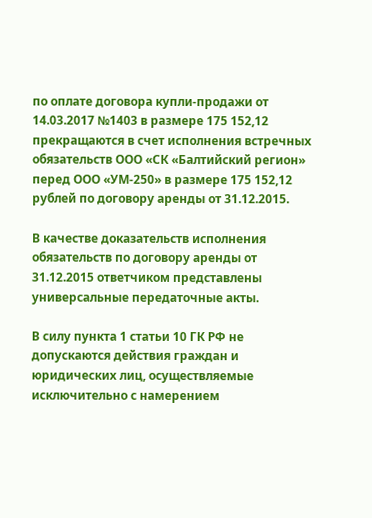по оплате договора купли-продажи от 14.03.2017 №1403 в размере 175 152,12 прекращаются в счет исполнения встречных обязательств ООО «СК «Балтийский регион» перед ООО «УМ-250» в размере 175 152,12 рублей по договору аренды от 31.12.2015.

В качестве доказательств исполнения обязательств по договору аренды от 31.12.2015 ответчиком представлены универсальные передаточные акты.

В силу пункта 1 статьи 10 ГК РФ не допускаются действия граждан и юридических лиц, осуществляемые исключительно с намерением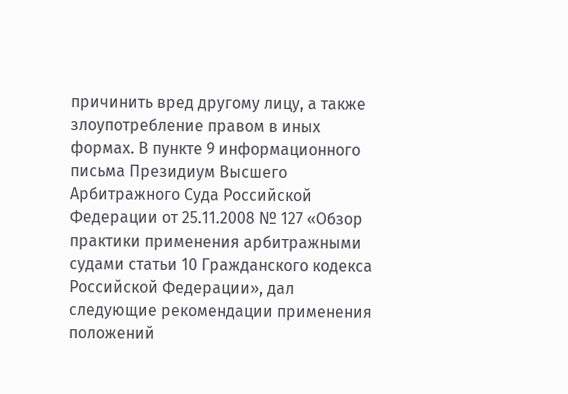причинить вред другому лицу, а также злоупотребление правом в иных формах. В пункте 9 информационного письма Президиум Высшего Арбитражного Суда Российской Федерации от 25.11.2008 № 127 «Обзор практики применения арбитражными судами статьи 10 Гражданского кодекса Российской Федерации», дал следующие рекомендации применения положений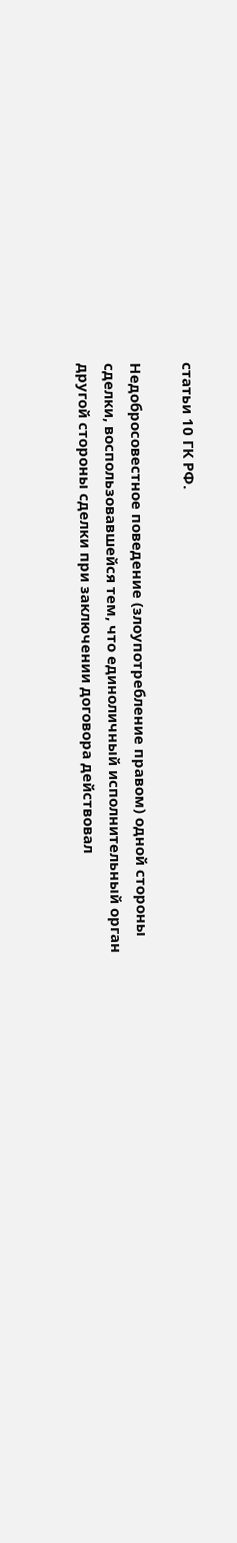статьи 10 ГК РФ.

Недобросовестное поведение (злоупотребление правом) одной стороны сделки, воспользовавшейся тем, что единоличный исполнительный орган другой стороны сделки при заключении договора действовал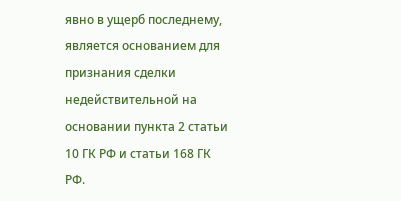явно в ущерб последнему, является основанием для признания сделки недействительной на основании пункта 2 статьи 10 ГК РФ и статьи 168 ГК РФ.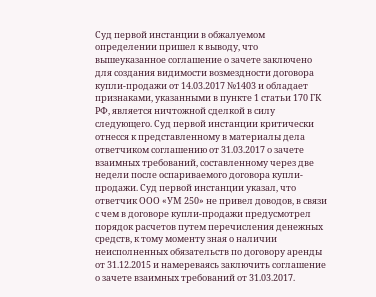Суд первой инстанции в обжалуемом определении пришел к выводу, что вышеуказанное соглашение о зачете заключено для создания видимости возмездности договора купли-продажи от 14.03.2017 №1403 и обладает признаками, указанными в пункте 1 статьи 170 ГК РФ, является ничтожной сделкой в силу следующего. Суд первой инстанции критически отнесся к представленному в материалы дела ответчиком соглашению от 31.03.2017 о зачете взаимных требований, составленному через две недели после оспариваемого договора купли-продажи. Суд первой инстанции указал, что ответчик ООО «УМ 250» не привел доводов, в связи с чем в договоре купли-продажи предусмотрел порядок расчетов путем перечисления денежных средств, к тому моменту зная о наличии неисполненных обязательств по договору аренды от 31.12.2015 и намереваясь заключить соглашение о зачете взаимных требований от 31.03.2017.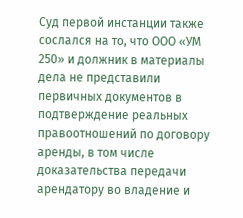Суд первой инстанции также сослался на то, что ООО «УМ 250» и должник в материалы дела не представили первичных документов в подтверждение реальных правоотношений по договору аренды, в том числе доказательства передачи арендатору во владение и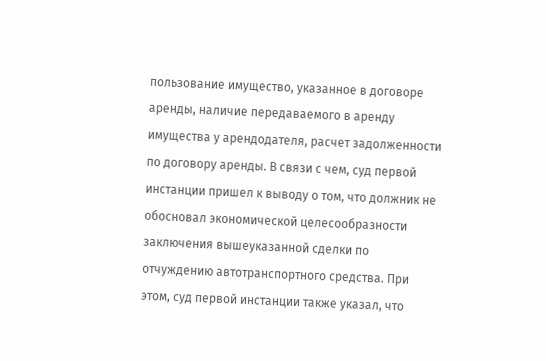пользование имущество, указанное в договоре аренды, наличие передаваемого в аренду имущества у арендодателя, расчет задолженности по договору аренды. В связи с чем, суд первой инстанции пришел к выводу о том, что должник не обосновал экономической целесообразности заключения вышеуказанной сделки по отчуждению автотранспортного средства. При этом, суд первой инстанции также указал, что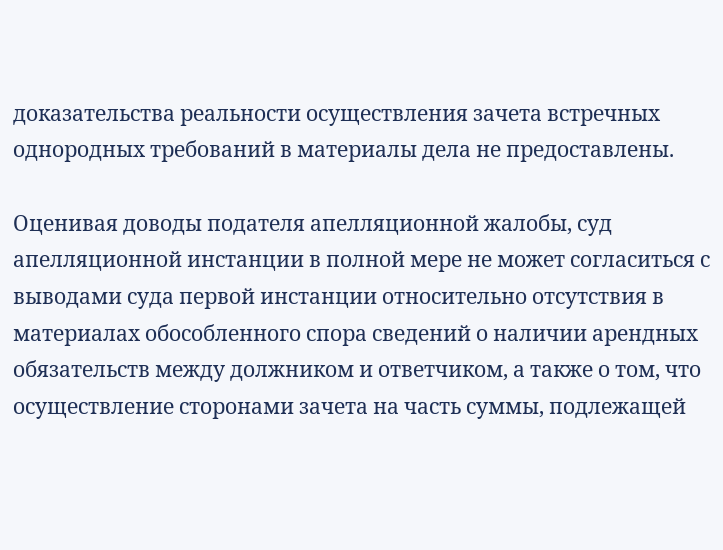доказательства реальности осуществления зачета встречных однородных требований в материалы дела не предоставлены.

Оценивая доводы подателя апелляционной жалобы, суд апелляционной инстанции в полной мере не может согласиться с выводами суда первой инстанции относительно отсутствия в материалах обособленного спора сведений о наличии арендных обязательств между должником и ответчиком, а также о том, что осуществление сторонами зачета на часть суммы, подлежащей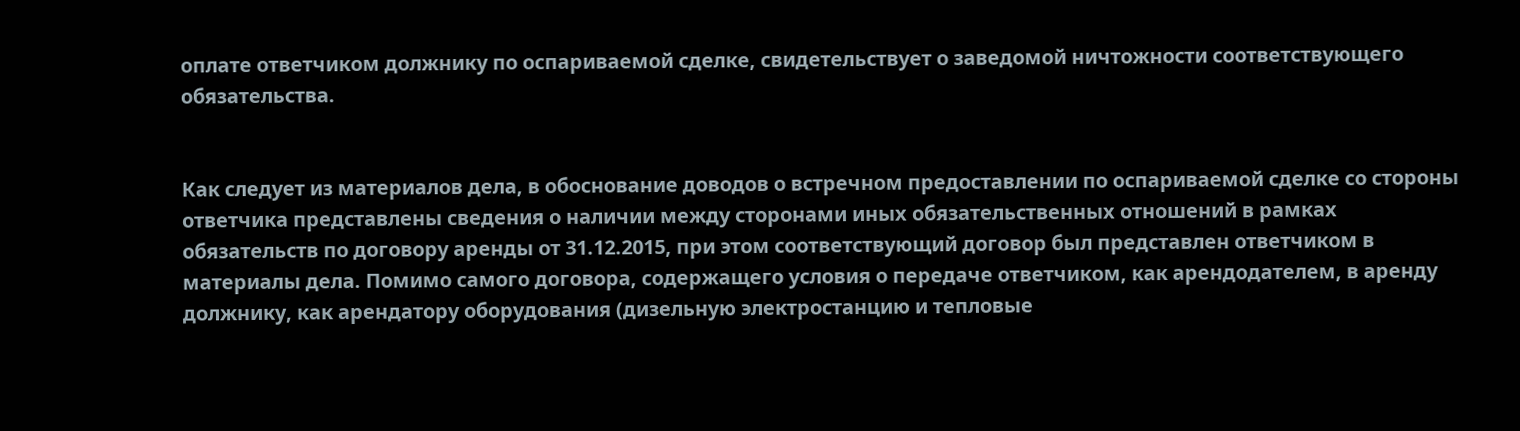оплате ответчиком должнику по оспариваемой сделке, свидетельствует о заведомой ничтожности соответствующего обязательства.


Как следует из материалов дела, в обоснование доводов о встречном предоставлении по оспариваемой сделке со стороны ответчика представлены сведения о наличии между сторонами иных обязательственных отношений в рамках обязательств по договору аренды от 31.12.2015, при этом соответствующий договор был представлен ответчиком в материалы дела. Помимо самого договора, содержащего условия о передаче ответчиком, как арендодателем, в аренду должнику, как арендатору оборудования (дизельную электростанцию и тепловые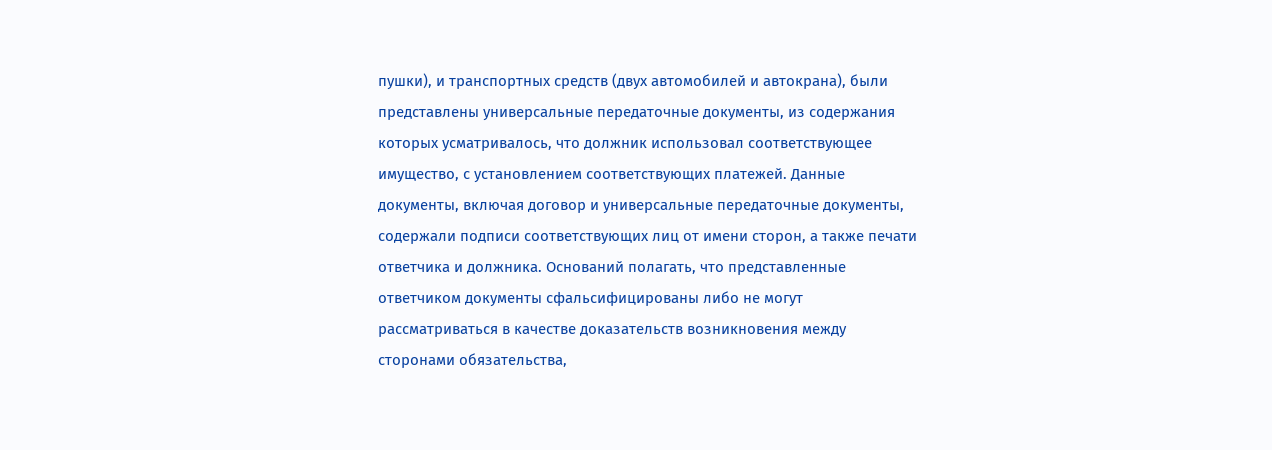пушки), и транспортных средств (двух автомобилей и автокрана), были представлены универсальные передаточные документы, из содержания которых усматривалось, что должник использовал соответствующее имущество, с установлением соответствующих платежей. Данные документы, включая договор и универсальные передаточные документы, содержали подписи соответствующих лиц от имени сторон, а также печати ответчика и должника. Оснований полагать, что представленные ответчиком документы сфальсифицированы либо не могут рассматриваться в качестве доказательств возникновения между сторонами обязательства,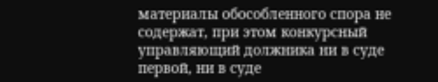материалы обособленного спора не содержат, при этом конкурсный управляющий должника ни в суде первой, ни в суде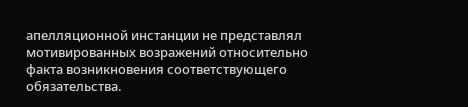апелляционной инстанции не представлял мотивированных возражений относительно факта возникновения соответствующего обязательства.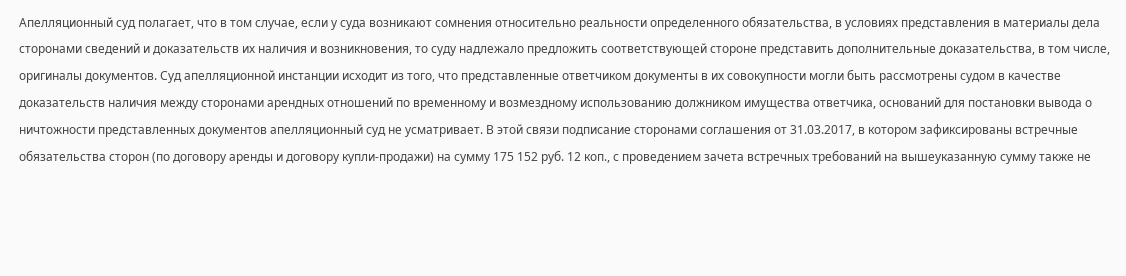Апелляционный суд полагает, что в том случае, если у суда возникают сомнения относительно реальности определенного обязательства, в условиях представления в материалы дела сторонами сведений и доказательств их наличия и возникновения, то суду надлежало предложить соответствующей стороне представить дополнительные доказательства, в том числе, оригиналы документов. Суд апелляционной инстанции исходит из того, что представленные ответчиком документы в их совокупности могли быть рассмотрены судом в качестве доказательств наличия между сторонами арендных отношений по временному и возмездному использованию должником имущества ответчика, оснований для постановки вывода о ничтожности представленных документов апелляционный суд не усматривает. В этой связи подписание сторонами соглашения от 31.03.2017, в котором зафиксированы встречные обязательства сторон (по договору аренды и договору купли-продажи) на сумму 175 152 руб. 12 коп., с проведением зачета встречных требований на вышеуказанную сумму также не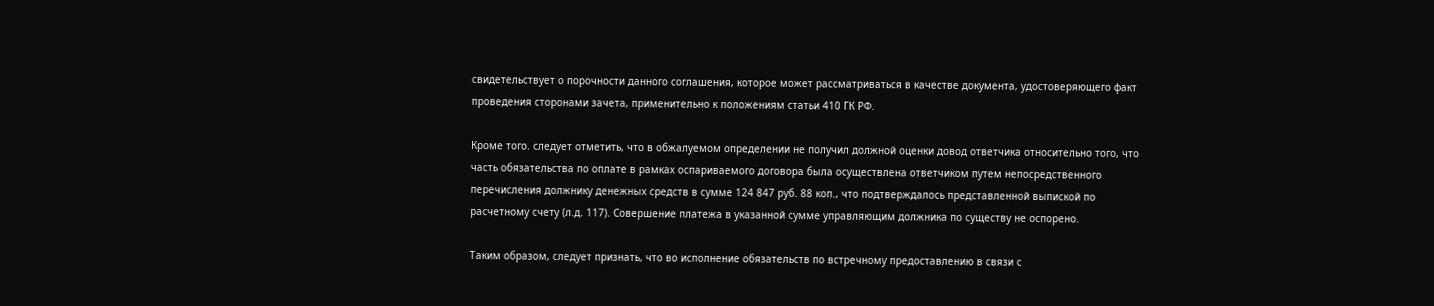свидетельствует о порочности данного соглашения, которое может рассматриваться в качестве документа, удостоверяющего факт проведения сторонами зачета, применительно к положениям статьи 410 ГК РФ.

Кроме того. следует отметить, что в обжалуемом определении не получил должной оценки довод ответчика относительно того, что часть обязательства по оплате в рамках оспариваемого договора была осуществлена ответчиком путем непосредственного перечисления должнику денежных средств в сумме 124 847 руб. 88 коп., что подтверждалось представленной выпиской по расчетному счету (л.д. 117). Совершение платежа в указанной сумме управляющим должника по существу не оспорено.

Таким образом, следует признать, что во исполнение обязательств по встречному предоставлению в связи с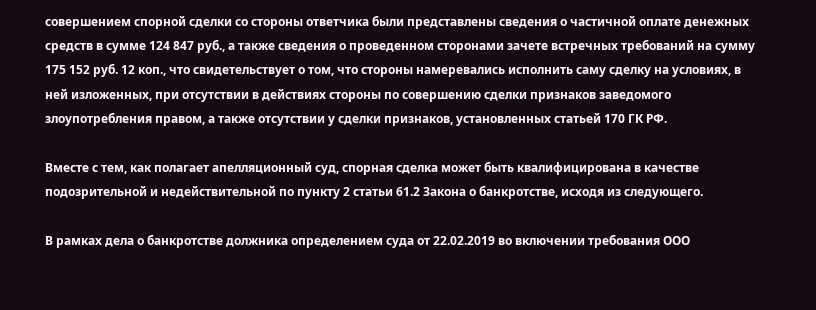совершением спорной сделки со стороны ответчика были представлены сведения о частичной оплате денежных средств в сумме 124 847 руб., а также сведения о проведенном сторонами зачете встречных требований на сумму 175 152 руб. 12 коп., что свидетельствует о том, что стороны намеревались исполнить саму сделку на условиях, в ней изложенных, при отсутствии в действиях стороны по совершению сделки признаков заведомого злоупотребления правом, а также отсутствии у сделки признаков, установленных статьей 170 ГК РФ.

Вместе с тем, как полагает апелляционный суд, спорная сделка может быть квалифицирована в качестве подозрительной и недействительной по пункту 2 статьи 61.2 Закона о банкротстве, исходя из следующего.

В рамках дела о банкротстве должника определением суда от 22.02.2019 во включении требования ООО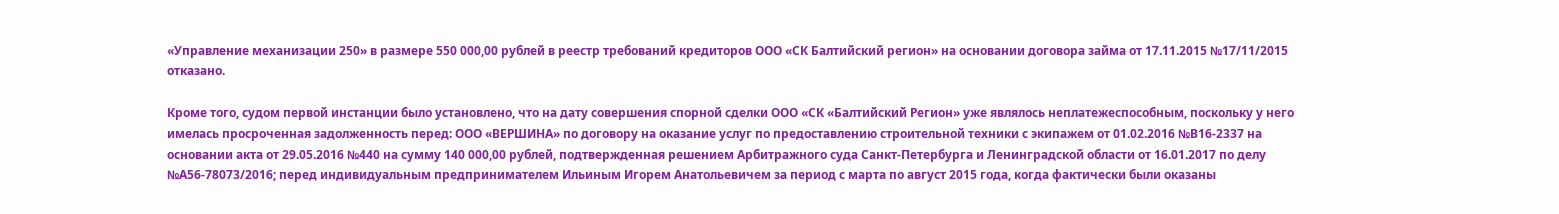«Управление механизации 250» в размере 550 000,00 рублей в реестр требований кредиторов ООО «СК Балтийский регион» на основании договора займа от 17.11.2015 №17/11/2015 отказано.

Кроме того, судом первой инстанции было установлено, что на дату совершения спорной сделки ООО «СК «Балтийский Регион» уже являлось неплатежеспособным, поскольку у него имелась просроченная задолженность перед: ООО «ВЕРШИНА» по договору на оказание услуг по предоставлению строительной техники с экипажем от 01.02.2016 №В16-2337 на основании акта от 29.05.2016 №440 на сумму 140 000,00 рублей, подтвержденная решением Арбитражного суда Санкт-Петербурга и Ленинградской области от 16.01.2017 по делу №А56-78073/2016; перед индивидуальным предпринимателем Ильиным Игорем Анатольевичем за период с марта по август 2015 года, когда фактически были оказаны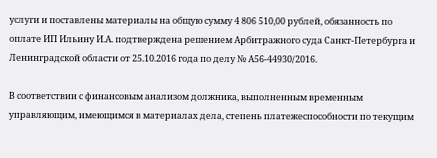услуги и поставлены материалы на общую сумму 4 806 510,00 рублей, обязанность по оплате ИП Ильину И.А. подтверждена решением Арбитражного суда Санкт-Петербурга и Ленинградской области от 25.10.2016 года по делу № А56-44930/2016.

В соответствии с финансовым анализом должника, выполненным временным управляющим, имеющимся в материалах дела, степень платежеспособности по текущим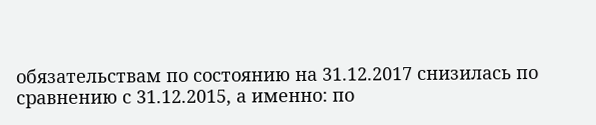обязательствам по состоянию на 31.12.2017 снизилась по сравнению с 31.12.2015, а именно: по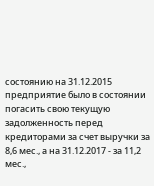состоянию на 31.12.2015 предприятие было в состоянии погасить свою текущую задолженность перед кредиторами за счет выручки за 8,6 мес., а на 31.12.2017 - за 11,2 мес.,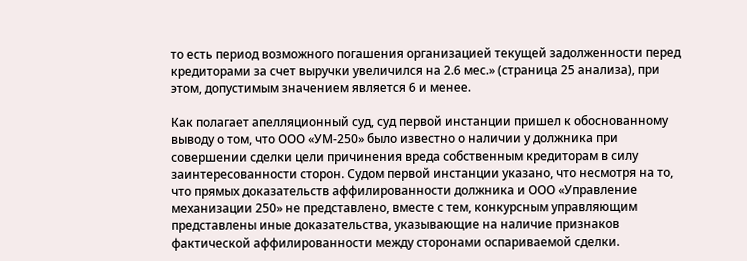то есть период возможного погашения организацией текущей задолженности перед кредиторами за счет выручки увеличился на 2.6 мес.» (страница 25 анализа), при этом, допустимым значением является 6 и менее.

Как полагает апелляционный суд, суд первой инстанции пришел к обоснованному выводу о том, что ООО «УМ-250» было известно о наличии у должника при совершении сделки цели причинения вреда собственным кредиторам в силу заинтересованности сторон. Судом первой инстанции указано, что несмотря на то, что прямых доказательств аффилированности должника и ООО «Управление механизации 250» не представлено, вместе с тем, конкурсным управляющим представлены иные доказательства, указывающие на наличие признаков фактической аффилированности между сторонами оспариваемой сделки.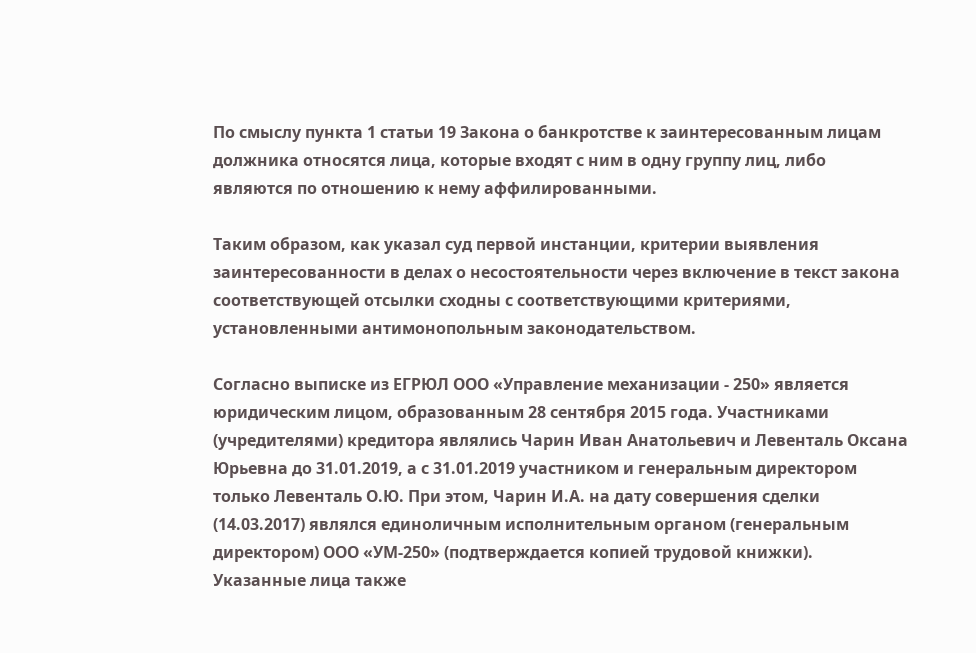По смыслу пункта 1 статьи 19 Закона о банкротстве к заинтересованным лицам должника относятся лица, которые входят с ним в одну группу лиц, либо являются по отношению к нему аффилированными.

Таким образом, как указал суд первой инстанции, критерии выявления заинтересованности в делах о несостоятельности через включение в текст закона соответствующей отсылки сходны с соответствующими критериями, установленными антимонопольным законодательством.

Согласно выписке из ЕГРЮЛ ООО «Управление механизации - 250» является юридическим лицом, образованным 28 сентября 2015 года. Участниками (учредителями) кредитора являлись Чарин Иван Анатольевич и Левенталь Оксана Юрьевна до 31.01.2019, а с 31.01.2019 участником и генеральным директором только Левенталь О.Ю. При этом, Чарин И.А. на дату совершения сделки (14.03.2017) являлся единоличным исполнительным органом (генеральным директором) ООО «УМ-250» (подтверждается копией трудовой книжки). Указанные лица также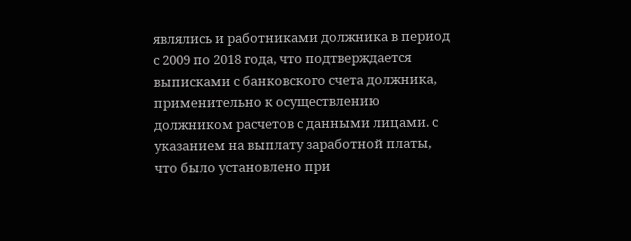являлись и работниками должника в период с 2009 по 2018 года, что подтверждается выписками с банковского счета должника, применительно к осуществлению должником расчетов с данными лицами. с указанием на выплату заработной платы, что было установлено при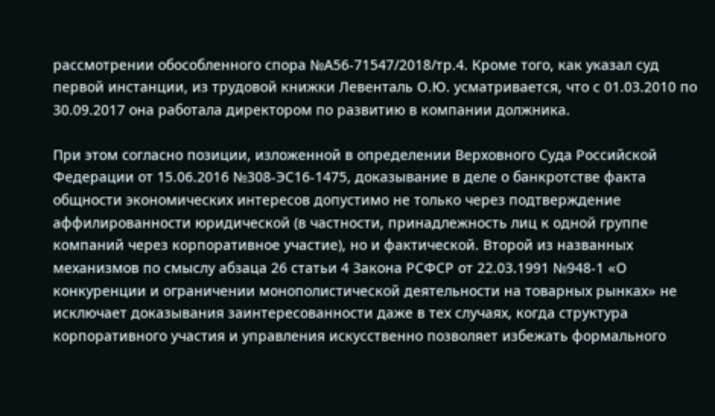рассмотрении обособленного спора №А56-71547/2018/тр.4. Кроме того, как указал суд первой инстанции, из трудовой книжки Левенталь О.Ю. усматривается, что с 01.03.2010 по 30.09.2017 она работала директором по развитию в компании должника.

При этом согласно позиции, изложенной в определении Верховного Суда Российской Федерации от 15.06.2016 №308-ЭС16-1475, доказывание в деле о банкротстве факта общности экономических интересов допустимо не только через подтверждение аффилированности юридической (в частности, принадлежность лиц к одной группе компаний через корпоративное участие), но и фактической. Второй из названных механизмов по смыслу абзаца 26 статьи 4 Закона РСФСР от 22.03.1991 №948-1 «О конкуренции и ограничении монополистической деятельности на товарных рынках» не исключает доказывания заинтересованности даже в тех случаях, когда структура корпоративного участия и управления искусственно позволяет избежать формального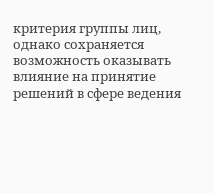критерия группы лиц, однако сохраняется возможность оказывать влияние на принятие решений в сфере ведения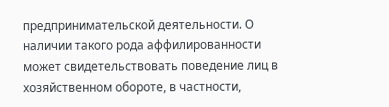предпринимательской деятельности. О наличии такого рода аффилированности может свидетельствовать поведение лиц в хозяйственном обороте, в частности,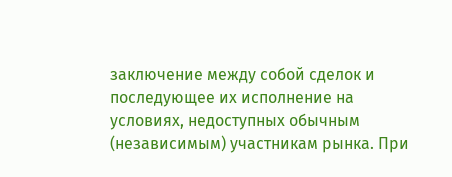заключение между собой сделок и последующее их исполнение на условиях, недоступных обычным (независимым) участникам рынка. При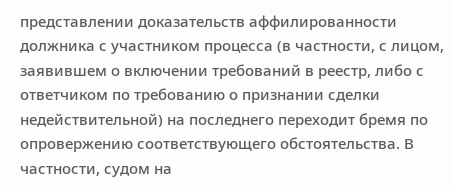представлении доказательств аффилированности должника с участником процесса (в частности, с лицом, заявившем о включении требований в реестр, либо с ответчиком по требованию о признании сделки недействительной) на последнего переходит бремя по опровержению соответствующего обстоятельства. В частности, судом на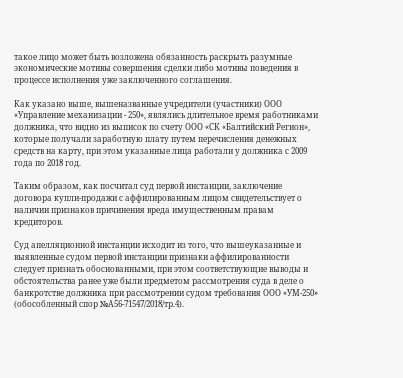такое лицо может быть возложена обязанность раскрыть разумные экономические мотивы совершения сделки либо мотивы поведения в процессе исполнения уже заключенного соглашения.

Как указано выше, вышеназванные учредители (участники) ООО «Управление механизации - 250», являлись длительное время работниками должника, что видно из выписок по счету ООО «СК «Балтийский Регион», которые получали заработную плату путем перечисления денежных средств на карту, при этом указанные лица работали у должника с 2009 года по 2018 год.

Таким образом, как посчитал суд первой инстанции, заключение договора купли-продажи с аффилированным лицом свидетельствует о наличии признаков причинения вреда имущественным правам кредиторов.

Суд апелляционной инстанции исходит из того, что вышеуказанные и выявленные судом первой инстанции признаки аффилированности следует признать обоснованными, при этом соответствующие выводы и обстоятельства ранее уже были предметом рассмотрения суда в деле о банкротстве должника при рассмотрении судом требования ООО «УМ-250» (обособленный спор №А56-71547/2018/тр.4).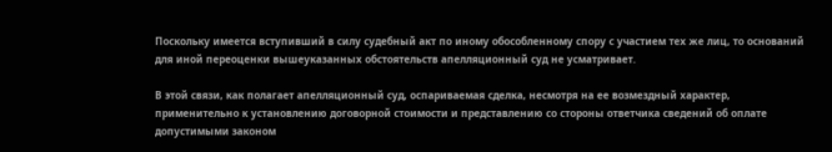Поскольку имеется вступивший в силу судебный акт по иному обособленному спору с участием тех же лиц, то оснований для иной переоценки вышеуказанных обстоятельств апелляционный суд не усматривает.

В этой связи, как полагает апелляционный суд, оспариваемая сделка, несмотря на ее возмездный характер, применительно к установлению договорной стоимости и представлению со стороны ответчика сведений об оплате допустимыми законом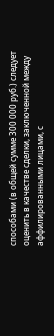способами (в общей сумме 300 000 руб.) следует оценить в качестве сделки, заключенной между аффилированными лицами, с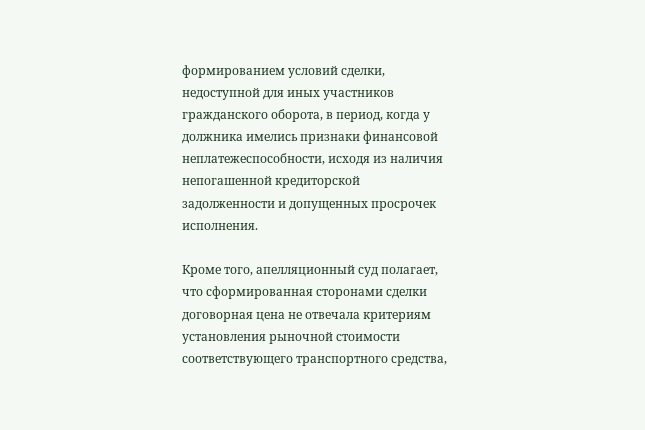формированием условий сделки, недоступной для иных участников гражданского оборота, в период, когда у должника имелись признаки финансовой неплатежеспособности, исходя из наличия непогашенной кредиторской задолженности и допущенных просрочек исполнения.

Кроме того, апелляционный суд полагает, что сформированная сторонами сделки договорная цена не отвечала критериям установления рыночной стоимости соответствующего транспортного средства,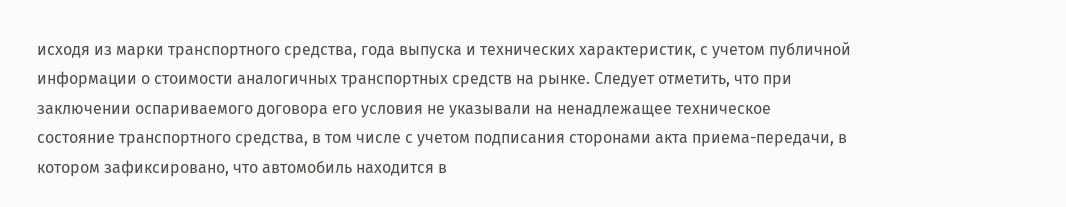исходя из марки транспортного средства, года выпуска и технических характеристик, с учетом публичной информации о стоимости аналогичных транспортных средств на рынке. Следует отметить, что при заключении оспариваемого договора его условия не указывали на ненадлежащее техническое состояние транспортного средства, в том числе с учетом подписания сторонами акта приема-передачи, в котором зафиксировано, что автомобиль находится в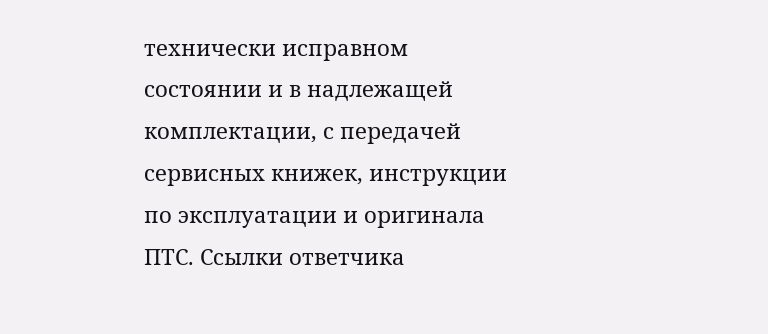технически исправном состоянии и в надлежащей комплектации, с передачей сервисных книжек, инструкции по эксплуатации и оригинала ПТС. Ссылки ответчика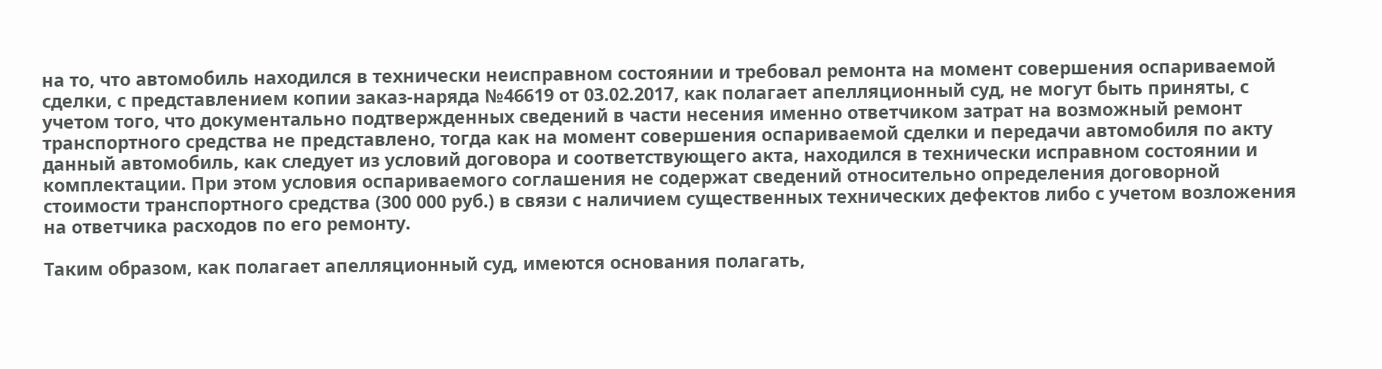на то, что автомобиль находился в технически неисправном состоянии и требовал ремонта на момент совершения оспариваемой сделки, с представлением копии заказ-наряда №46619 от 03.02.2017, как полагает апелляционный суд, не могут быть приняты, с учетом того, что документально подтвержденных сведений в части несения именно ответчиком затрат на возможный ремонт транспортного средства не представлено, тогда как на момент совершения оспариваемой сделки и передачи автомобиля по акту данный автомобиль, как следует из условий договора и соответствующего акта, находился в технически исправном состоянии и комплектации. При этом условия оспариваемого соглашения не содержат сведений относительно определения договорной стоимости транспортного средства (300 000 руб.) в связи с наличием существенных технических дефектов либо с учетом возложения на ответчика расходов по его ремонту.

Таким образом, как полагает апелляционный суд, имеются основания полагать,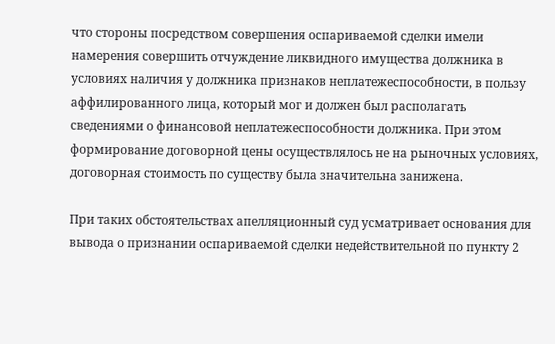что стороны посредством совершения оспариваемой сделки имели намерения совершить отчуждение ликвидного имущества должника в условиях наличия у должника признаков неплатежеспособности, в пользу аффилированного лица, который мог и должен был располагать сведениями о финансовой неплатежеспособности должника. При этом формирование договорной цены осуществлялось не на рыночных условиях, договорная стоимость по существу была значительна занижена.

При таких обстоятельствах апелляционный суд усматривает основания для вывода о признании оспариваемой сделки недействительной по пункту 2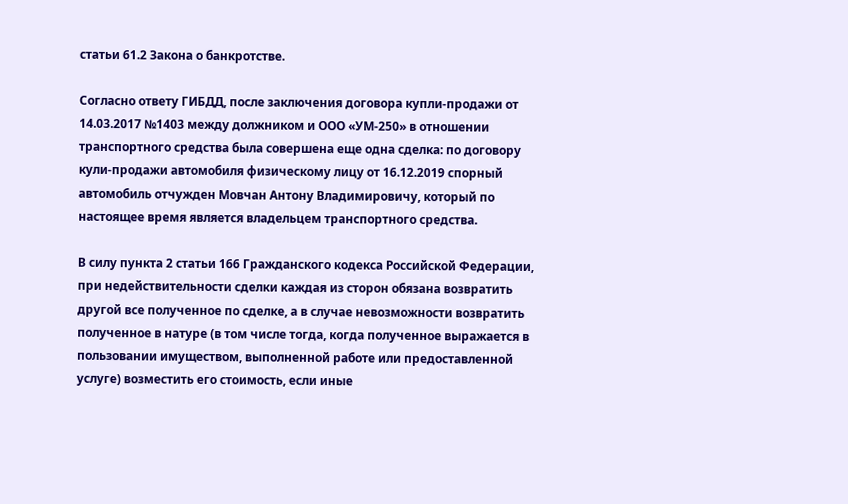статьи 61.2 Закона о банкротстве.

Согласно ответу ГИБДД, после заключения договора купли-продажи от 14.03.2017 №1403 между должником и ООО «УМ-250» в отношении транспортного средства была совершена еще одна сделка: по договору кули-продажи автомобиля физическому лицу от 16.12.2019 спорный автомобиль отчужден Мовчан Антону Владимировичу, который по настоящее время является владельцем транспортного средства.

В силу пункта 2 статьи 166 Гражданского кодекса Российской Федерации, при недействительности сделки каждая из сторон обязана возвратить другой все полученное по сделке, а в случае невозможности возвратить полученное в натуре (в том числе тогда, когда полученное выражается в пользовании имуществом, выполненной работе или предоставленной услуге) возместить его стоимость, если иные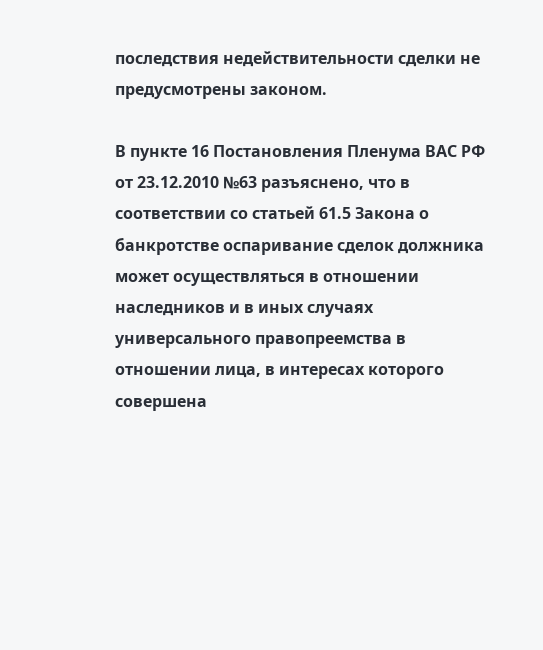последствия недействительности сделки не предусмотрены законом.

В пункте 16 Постановления Пленума ВАС РФ от 23.12.2010 №63 разъяснено, что в соответствии со статьей 61.5 Закона о банкротстве оспаривание сделок должника может осуществляться в отношении наследников и в иных случаях универсального правопреемства в отношении лица, в интересах которого совершена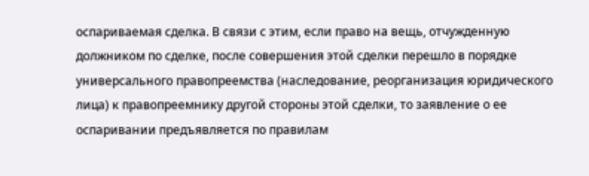оспариваемая сделка. В связи с этим, если право на вещь, отчужденную должником по сделке, после совершения этой сделки перешло в порядке универсального правопреемства (наследование, реорганизация юридического лица) к правопреемнику другой стороны этой сделки, то заявление о ее оспаривании предъявляется по правилам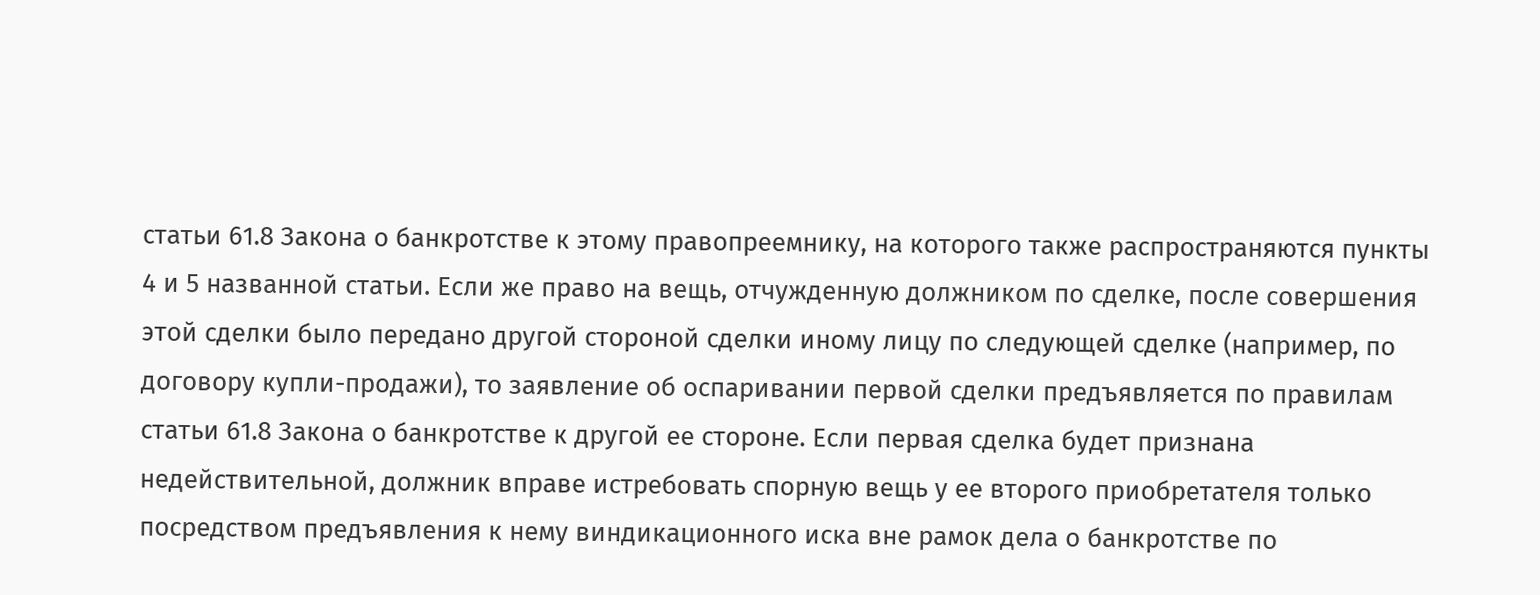статьи 61.8 Закона о банкротстве к этому правопреемнику, на которого также распространяются пункты 4 и 5 названной статьи. Если же право на вещь, отчужденную должником по сделке, после совершения этой сделки было передано другой стороной сделки иному лицу по следующей сделке (например, по договору купли-продажи), то заявление об оспаривании первой сделки предъявляется по правилам статьи 61.8 Закона о банкротстве к другой ее стороне. Если первая сделка будет признана недействительной, должник вправе истребовать спорную вещь у ее второго приобретателя только посредством предъявления к нему виндикационного иска вне рамок дела о банкротстве по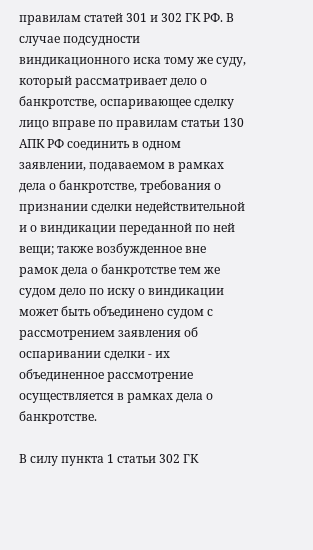правилам статей 301 и 302 ГК РФ. В случае подсудности виндикационного иска тому же суду, который рассматривает дело о банкротстве, оспаривающее сделку лицо вправе по правилам статьи 130 АПК РФ соединить в одном заявлении, подаваемом в рамках дела о банкротстве, требования о признании сделки недействительной и о виндикации переданной по ней вещи; также возбужденное вне рамок дела о банкротстве тем же судом дело по иску о виндикации может быть объединено судом с рассмотрением заявления об оспаривании сделки - их объединенное рассмотрение осуществляется в рамках дела о банкротстве.

В силу пункта 1 статьи 302 ГК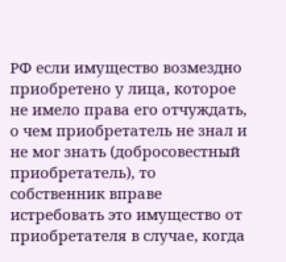РФ если имущество возмездно приобретено у лица, которое не имело права его отчуждать, о чем приобретатель не знал и не мог знать (добросовестный приобретатель), то собственник вправе истребовать это имущество от приобретателя в случае, когда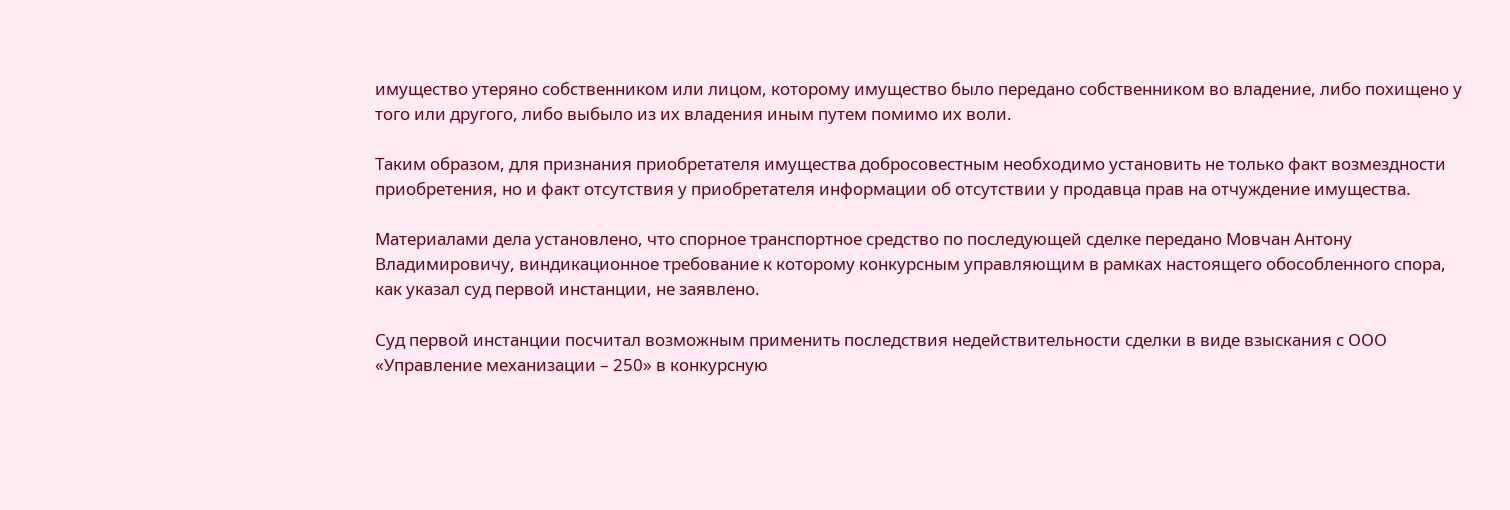имущество утеряно собственником или лицом, которому имущество было передано собственником во владение, либо похищено у того или другого, либо выбыло из их владения иным путем помимо их воли.

Таким образом, для признания приобретателя имущества добросовестным необходимо установить не только факт возмездности приобретения, но и факт отсутствия у приобретателя информации об отсутствии у продавца прав на отчуждение имущества.

Материалами дела установлено, что спорное транспортное средство по последующей сделке передано Мовчан Антону Владимировичу, виндикационное требование к которому конкурсным управляющим в рамках настоящего обособленного спора, как указал суд первой инстанции, не заявлено.

Суд первой инстанции посчитал возможным применить последствия недействительности сделки в виде взыскания с ООО «Управление механизации – 250» в конкурсную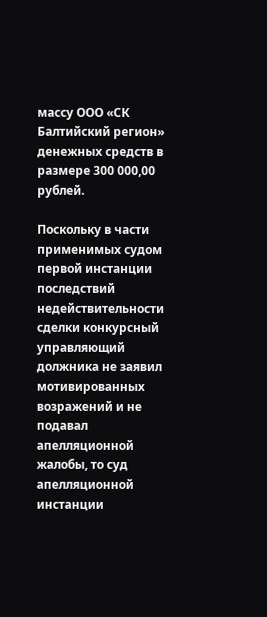массу ООО «СК Балтийский регион» денежных средств в размере 300 000,00 рублей.

Поскольку в части применимых судом первой инстанции последствий недействительности сделки конкурсный управляющий должника не заявил мотивированных возражений и не подавал апелляционной жалобы, то суд апелляционной инстанции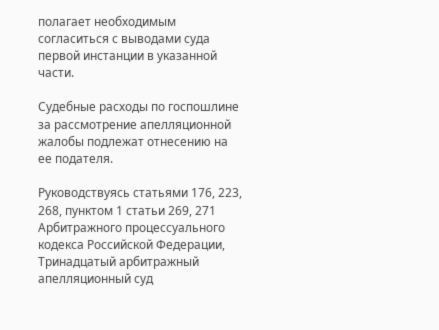полагает необходимым согласиться с выводами суда первой инстанции в указанной части.

Судебные расходы по госпошлине за рассмотрение апелляционной жалобы подлежат отнесению на ее подателя.

Руководствуясь статьями 176, 223, 268, пунктом 1 статьи 269, 271 Арбитражного процессуального кодекса Российской Федерации, Тринадцатый арбитражный апелляционный суд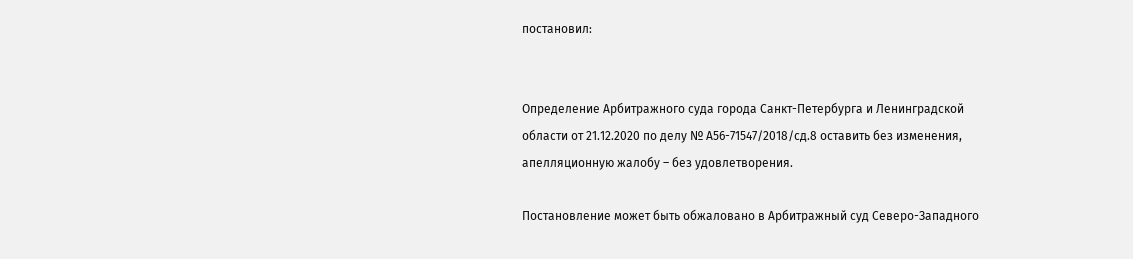постановил:


Определение Арбитражного суда города Санкт-Петербурга и Ленинградской области от 21.12.2020 по делу № А56-71547/2018/сд.8 оставить без изменения, апелляционную жалобу – без удовлетворения.

Постановление может быть обжаловано в Арбитражный суд Северо-Западного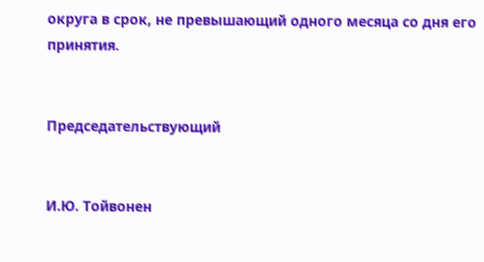округа в срок, не превышающий одного месяца со дня его принятия.


Председательствующий


И.Ю. Тойвонен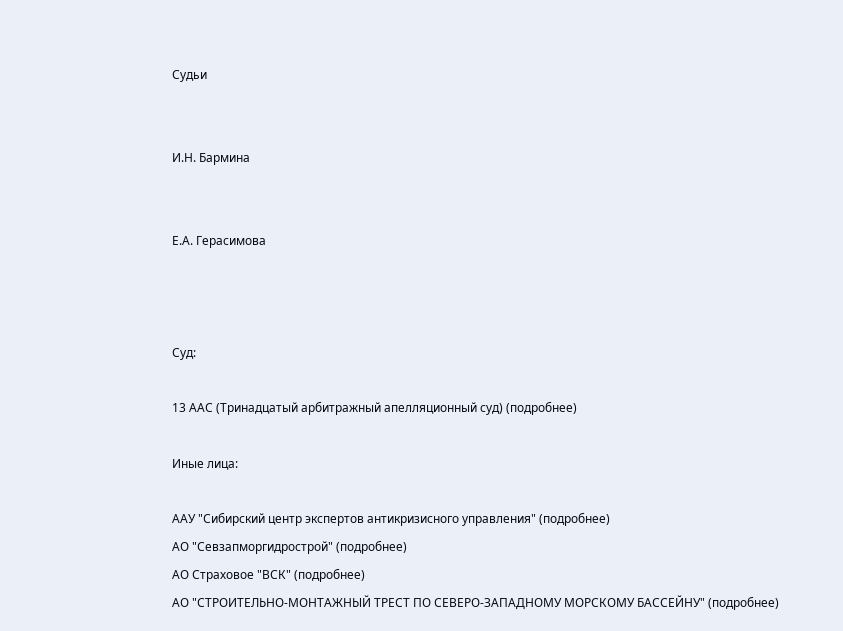Судьи


И.Н. Бармина


Е.А. Герасимова



Суд:

13 ААС (Тринадцатый арбитражный апелляционный суд) (подробнее)

Иные лица:

ААУ "Сибирский центр экспертов антикризисного управления" (подробнее)
АО "Севзапморгидрострой" (подробнее)
АО Страховое "ВСК" (подробнее)
АО "СТРОИТЕЛЬНО-МОНТАЖНЫЙ ТРЕСТ ПО СЕВЕРО-ЗАПАДНОМУ МОРСКОМУ БАССЕЙНУ" (подробнее)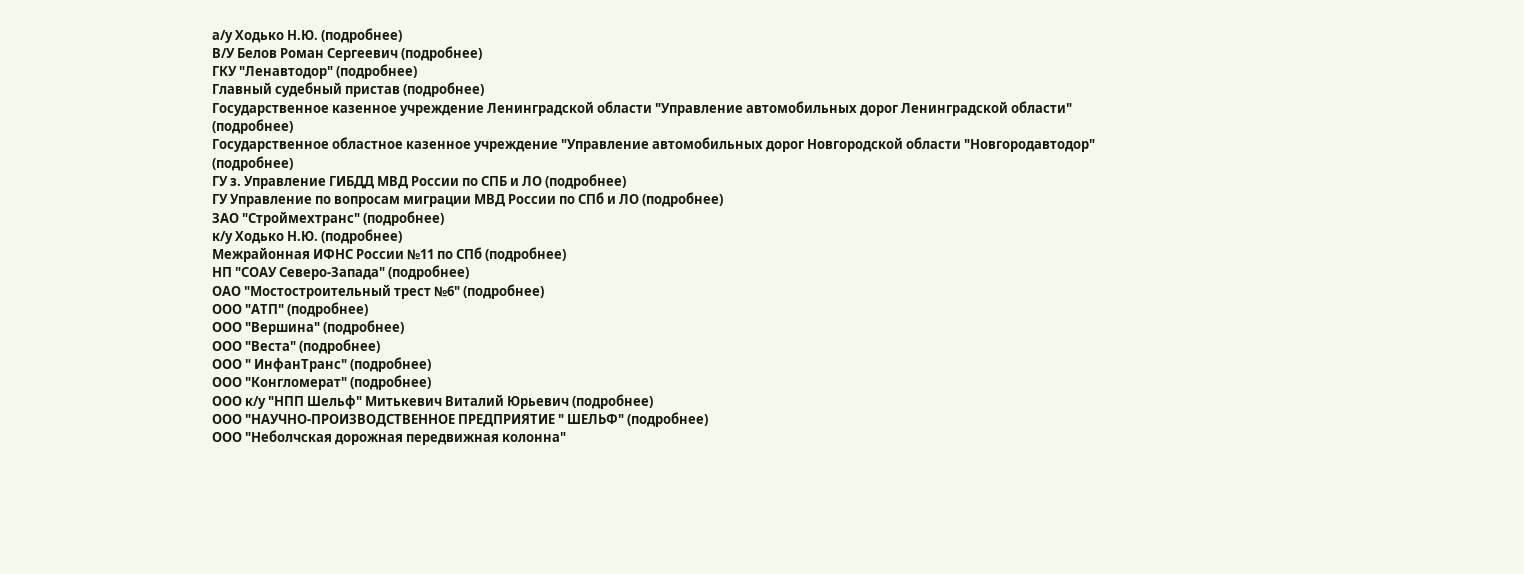а/у Ходько Н.Ю. (подробнее)
В/У Белов Роман Сергеевич (подробнее)
ГКУ "Ленавтодор" (подробнее)
Главный судебный пристав (подробнее)
Государственное казенное учреждение Ленинградской области "Управление автомобильных дорог Ленинградской области" (подробнее)
Государственное областное казенное учреждение "Управление автомобильных дорог Новгородской области "Новгородавтодор" (подробнее)
ГУ з. Управление ГИБДД МВД России по СПБ и ЛО (подробнее)
ГУ Управление по вопросам миграции МВД России по СПб и ЛО (подробнее)
ЗАО "Строймехтранс" (подробнее)
к/у Ходько Н.Ю. (подробнее)
Межрайонная ИФНС России №11 по СПб (подробнее)
НП "СОАУ Северо-Запада" (подробнее)
ОАО "Мостостроительный трест №6" (подробнее)
ООО "АТП" (подробнее)
ООО "Вершина" (подробнее)
ООО "Веста" (подробнее)
ООО " ИнфанТранс" (подробнее)
ООО "Конгломерат" (подробнее)
ООО к/у "НПП Шельф" Митькевич Виталий Юрьевич (подробнее)
ООО "НАУЧНО-ПРОИЗВОДСТВЕННОЕ ПРЕДПРИЯТИЕ " ШЕЛЬФ" (подробнее)
ООО "Неболчская дорожная передвижная колонна"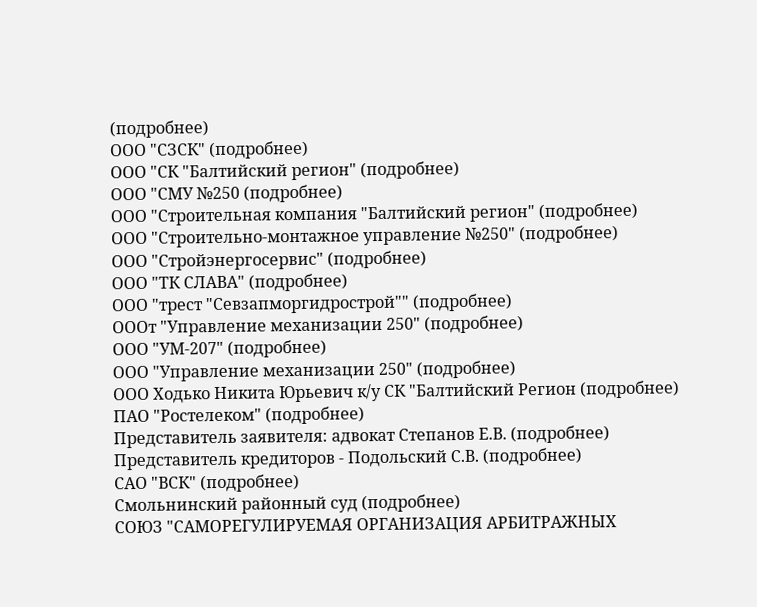(подробнее)
ООО "СЗСК" (подробнее)
ООО "СК "Балтийский регион" (подробнее)
ООО "СМУ №250 (подробнее)
ООО "Строительная компания "Балтийский регион" (подробнее)
ООО "Строительно-монтажное управление №250" (подробнее)
ООО "Стройэнергосервис" (подробнее)
ООО "ТК СЛАВА" (подробнее)
ООО "трест "Севзапморгидрострой"" (подробнее)
ОООт "Управление механизации 250" (подробнее)
ООО "УМ-207" (подробнее)
ООО "Управление механизации 250" (подробнее)
ООО Ходько Никита Юрьевич к/у СК "Балтийский Регион (подробнее)
ПАО "Ростелеком" (подробнее)
Представитель заявителя: адвокат Степанов Е.В. (подробнее)
Представитель кредиторов - Подольский С.В. (подробнее)
САО "ВСК" (подробнее)
Смольнинский районный суд (подробнее)
СОЮЗ "САМОРЕГУЛИРУЕМАЯ ОРГАНИЗАЦИЯ АРБИТРАЖНЫХ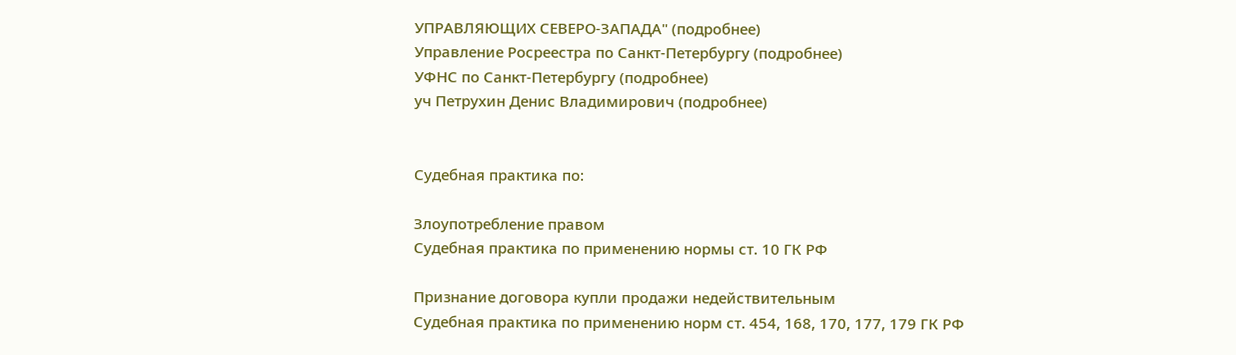УПРАВЛЯЮЩИХ СЕВЕРО-ЗАПАДА" (подробнее)
Управление Росреестра по Санкт-Петербургу (подробнее)
УФНС по Санкт-Петербургу (подробнее)
уч Петрухин Денис Владимирович (подробнее)


Судебная практика по:

Злоупотребление правом
Судебная практика по применению нормы ст. 10 ГК РФ

Признание договора купли продажи недействительным
Судебная практика по применению норм ст. 454, 168, 170, 177, 179 ГК РФ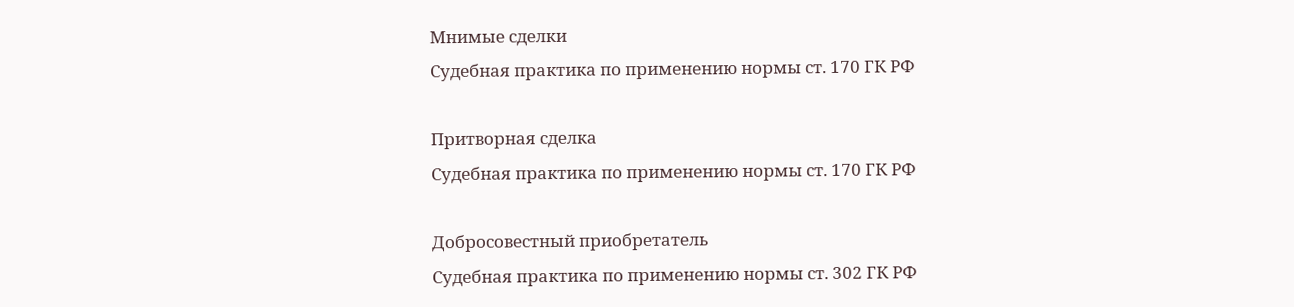Мнимые сделки
Судебная практика по применению нормы ст. 170 ГК РФ

Притворная сделка
Судебная практика по применению нормы ст. 170 ГК РФ

Добросовестный приобретатель
Судебная практика по применению нормы ст. 302 ГК РФ